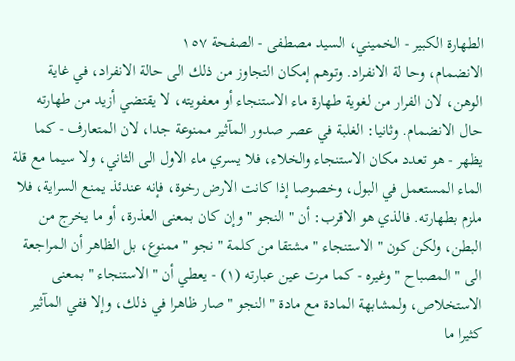الطهارة الكبير - الخميني، السيد مصطفى - الصفحة ١٥٧
الانضمام، وحا لة الانفراد. وتوهم إمكان التجاوز من ذلك الى حالة الانفراد، في غاية الوهن، لان الفرار من لغوية طهارة ماء الاستنجاء أو معفويته، لا يقتضي أزيد من طهارته حال الانضمام. وثانيا: الغلبة في عصر صدور المآثير ممنوعة جدا، لان المتعارف - كما يظهر - هو تعدد مكان الاستنجاء والخلاء، فلا يسري ماء الاول الى الثاني، ولا سيما مع قلة الماء المستعمل في البول، وخصوصا إذا كانت الارض رخوة، فإنه عندئذ يمنع السراية، فلا ملزم بطهارته. فالذي هو الاقرب: أن " النجو " وإن كان بمعنى العذرة، أو ما يخرج من البطن، ولكن كون " الاستنجاء " مشتقا من كلمة " نجو " ممنوع، بل الظاهر أن المراجعة الى " المصباح " وغيره - كما مرت عين عبارته (١) - يعطي أن " الاستنجاء " بمعنى الاستخلاص، ولمشابهة المادة مع مادة " النجو " صار ظاهرا في ذلك، وإلا ففي المآثير كثيرا ما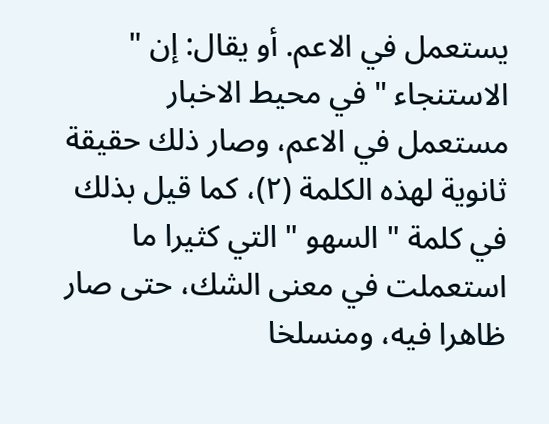يستعمل في الاعم. أو يقال: إن " الاستنجاء " في محيط الاخبار مستعمل في الاعم، وصار ذلك حقيقة ثانوية لهذه الكلمة (٢)، كما قيل بذلك في كلمة " السهو " التي كثيرا ما استعملت في معنى الشك، حتى صار ظاهرا فيه، ومنسلخا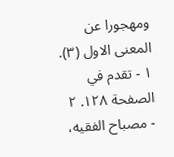ومهجورا عن المعنى الاول (٣). ١ - تقدم في الصفحة ١٢٨. ٢ - مصباح الفقيه،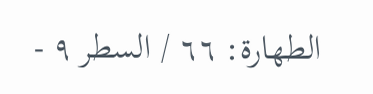الطهارة: ٦٦ / السطر ٩ -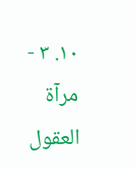١٠. ٣ - مرآة العقول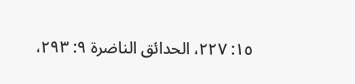١٥: ٢٢٧، الحدائق الناضرة ٩: ٢٩٣،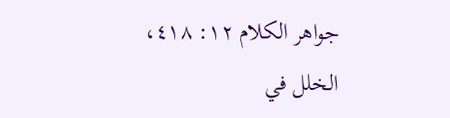جواهر الكلام ١٢: ٤١٨، الخلل في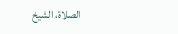الصلاة، الشيخ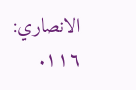الانصاري: ١١٦.